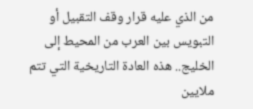من الذي عليه قرار وقف التقبيل أو التبويس بين العرب من المحيط إلى الخليج.. هذه العادة التاريخية التي تتم ملايين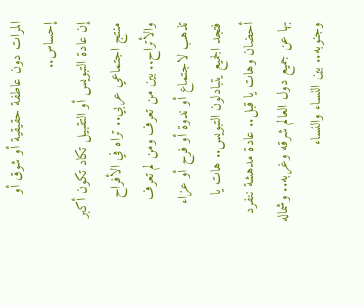المرات دون عاطفة حقيقية أو شوق أو إحساس..
إن عادة التبويس أو التقبيل تكاد تكون أكبر منتج اجتماعي عربي.. تراه في الأفراح والأتراح.. بين من تعرف ومن لم تعرف تذهب لاجتماع أو ندوة أو فرح أو عزاء فتجد الجميع يتبادلون التبويس.. هات يا أحضان وهات يا قبل.. عادة مدهشة ننفرد بها عن جميع دول العالم شرقه وغربه.. وشماله وجنوبه.. بين النساء والنساء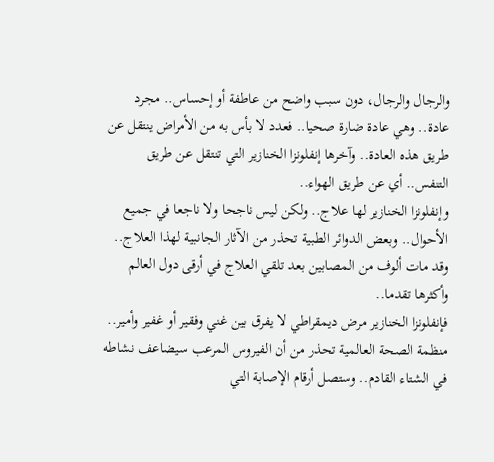والرجال والرجال، دون سبب واضح من عاطفة أو إحساس.. مجرد عادة.. وهي عادة ضارة صحيا.. فعدد لا بأس به من الأمراض ينتقل عن طريق هذه العادة.. وآخرها إنفلونزا الخنازير التي تنتقل عن طريق التنفس.. أي عن طريق الهواء..
وإنفلونزا الخنازير لها علاج.. ولكن ليس ناجحا ولا ناجعا في جميع الأحوال.. وبعض الدوائر الطبية تحذر من الآثار الجانبية لهذا العلاج.. وقد مات ألوف من المصابين بعد تلقي العلاج في أرقى دول العالم وأكثرها تقدما..
فإنفلونزا الخنازير مرض ديمقراطي لا يفرق بين غني وفقير أو غفير وأمير..
منظمة الصحة العالمية تحذر من أن الفيروس المرعب سيضاعف نشاطه في الشتاء القادم.. وستصل أرقام الإصابة التي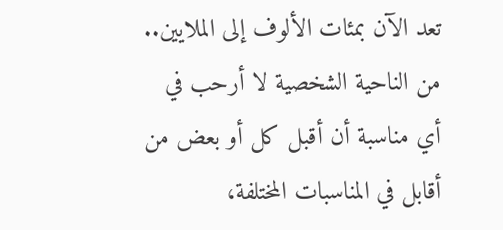تعد الآن بمئات الألوف إلى الملايين..
من الناحية الشخصية لا أرحب في أي مناسبة أن أقبل كل أو بعض من أقابل في المناسبات المختلفة،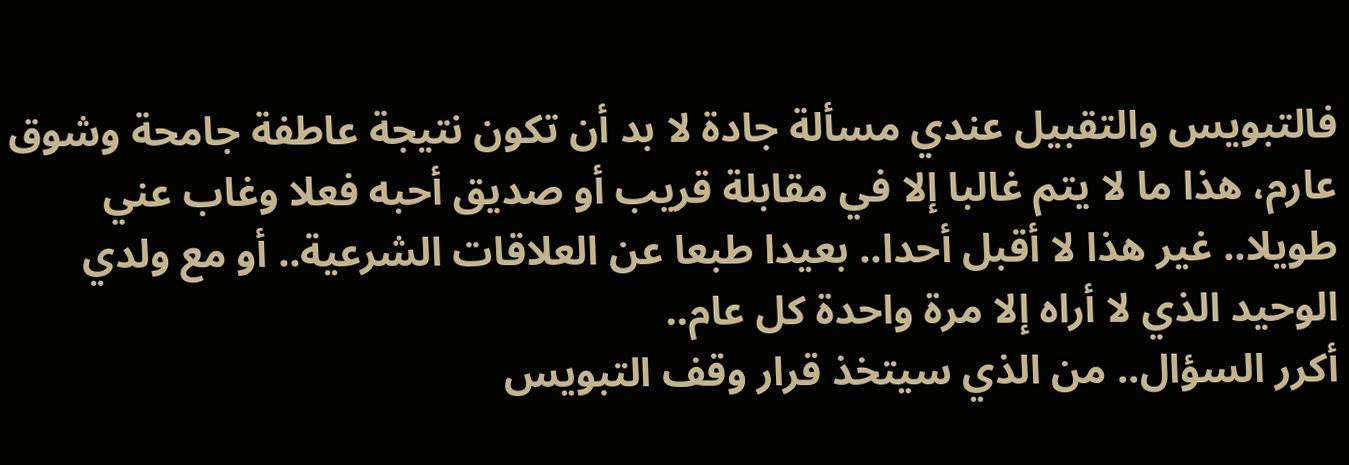فالتبويس والتقبيل عندي مسألة جادة لا بد أن تكون نتيجة عاطفة جامحة وشوق عارم، هذا ما لا يتم غالبا إلا في مقابلة قريب أو صديق أحبه فعلا وغاب عني طويلا.. غير هذا لا أقبل أحدا.. بعيدا طبعا عن العلاقات الشرعية.. أو مع ولدي الوحيد الذي لا أراه إلا مرة واحدة كل عام..
أكرر السؤال.. من الذي سيتخذ قرار وقف التبويس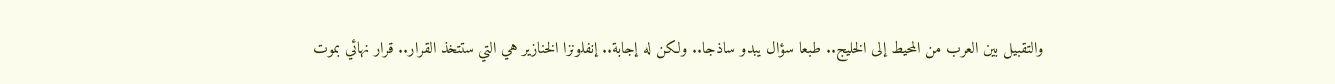والتقبيل بين العرب من المحيط إلى الخليج.. طبعا سؤال يبدو ساذجا.. ولكن له إجابة.. إنفلونزا الخنازير هي التي ستتخذ القرار.. قرار نهائي بموت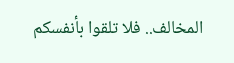المخالف.. فلا تلقوا بأنفسكم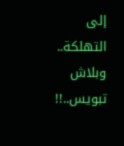إلى التهلكة.. وبلاش تبويس..!!